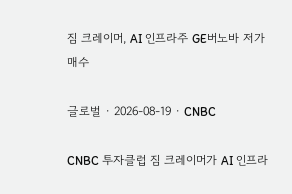짐 크레이머, AI 인프라주 GE버노바 저가 매수

글로벌 · 2026-08-19 · CNBC

CNBC 투자클럽 짐 크레이머가 AI 인프라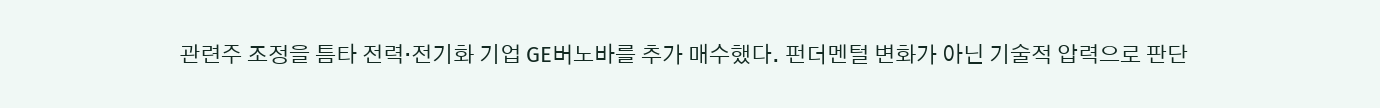관련주 조정을 틈타 전력·전기화 기업 GE버노바를 추가 매수했다. 펀더멘털 변화가 아닌 기술적 압력으로 판단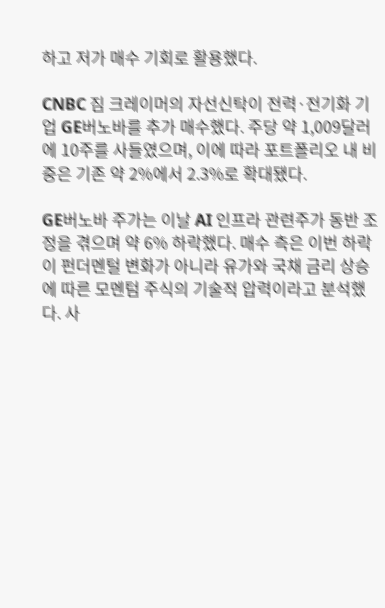하고 저가 매수 기회로 활용했다.

CNBC 짐 크레이머의 자선신탁이 전력·전기화 기업 GE버노바를 추가 매수했다. 주당 약 1,009달러에 10주를 사들였으며, 이에 따라 포트폴리오 내 비중은 기존 약 2%에서 2.3%로 확대됐다.

GE버노바 주가는 이날 AI 인프라 관련주가 동반 조정을 겪으며 약 6% 하락했다. 매수 측은 이번 하락이 펀더멘털 변화가 아니라 유가와 국채 금리 상승에 따른 모멘텀 주식의 기술적 압력이라고 분석했다. 사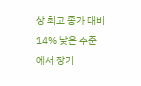상 최고 종가 대비 14% 낮은 수준에서 장기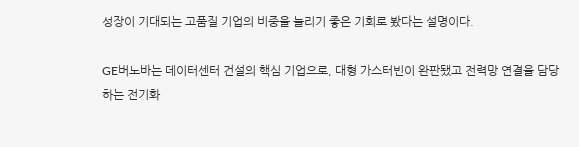성장이 기대되는 고품질 기업의 비중을 늘리기 좋은 기회로 봤다는 설명이다.

GE버노바는 데이터센터 건설의 핵심 기업으로, 대형 가스터빈이 완판됐고 전력망 연결을 담당하는 전기화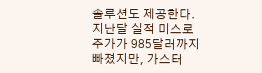솔루션도 제공한다. 지난달 실적 미스로 주가가 985달러까지 빠졌지만, 가스터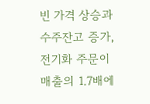빈 가격 상승과 수주잔고 증가, 전기화 주문이 매출의 1.7배에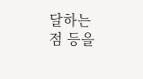달하는 점 등을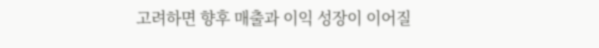고려하면 향후 매출과 이익 성장이 이어질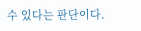수 있다는 판단이다.